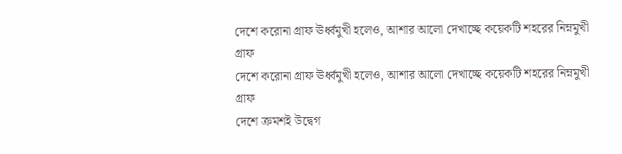দেশে করোনা গ্রাফ ঊর্ধ্বমুখী হলেও, আশার আলো দেখাচ্ছে কয়েকটি শহরের নিম্নমুখী গ্রাফ
দেশে করোনা গ্রাফ ঊর্ধ্বমুখী হলেও, আশার আলো দেখাচ্ছে কয়েকটি শহরের নিম্নমুখী গ্রাফ
দেশে ক্রমশই উদ্বেগ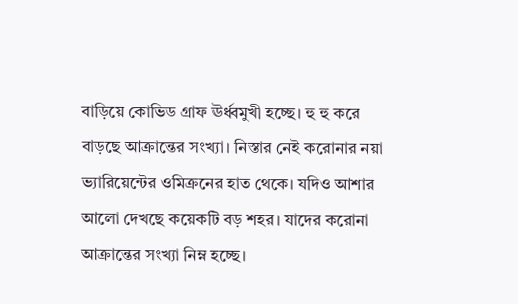বাড়িয়ে কোভিড গ্রাফ ঊর্ধ্বমুখী হচ্ছে। হু হু করে বাড়ছে আক্রান্তের সংখ্যা। নিস্তার নেই করোনার নয়া ভ্যারিয়েন্টের ওমিক্রনের হাত থেকে। যদিও আশার আলো দেখছে কয়েকটি বড় শহর। যাদের করোনা আক্রান্তের সংখ্যা নিম্ন হচ্ছে।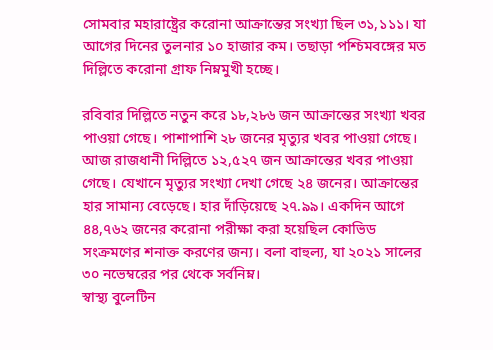সোমবার মহারাষ্ট্রের করোনা আক্রান্তের সংখ্যা ছিল ৩১,১১১। যা আগের দিনের তুলনার ১০ হাজার কম। তছাড়া পশ্চিমবঙ্গের মত দিল্লিতে করোনা গ্রাফ নিম্নমুখী হচ্ছে।

রবিবার দিল্লিতে নতুন করে ১৮,২৮৬ জন আক্রান্তের সংখ্যা খবর পাওয়া গেছে। পাশাপাশি ২৮ জনের মৃত্যুর খবর পাওয়া গেছে। আজ রাজধানী দিল্লিতে ১২,৫২৭ জন আক্রান্তের খবর পাওয়া গেছে। যেখানে মৃত্যুর সংখ্যা দেখা গেছে ২৪ জনের। আক্রান্তের হার সামান্য বেড়েছে। হার দাঁড়িয়েছে ২৭.৯৯। একদিন আগে ৪৪,৭৬২ জনের করোনা পরীক্ষা করা হয়েছিল কোভিড সংক্রমণের শনাক্ত করণের জন্য। বলা বাহুল্য, যা ২০২১ সালের ৩০ নভেম্বরের পর থেকে সর্বনিম্ন।
স্বাস্থ্য বুলেটিন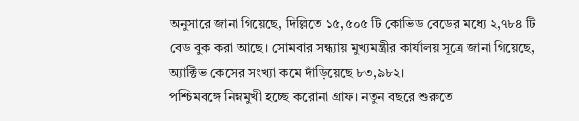অনুসারে জানা গিয়েছে, দিল্লিতে ১৫,৫০৫ টি কোভিড বেডের মধ্যে ২,৭৮৪ টি বেড বুক করা আছে। সোমবার সন্ধ্যায় মুখ্যমন্ত্রীর কার্যালয় সূত্রে জানা গিয়েছে, অ্যাক্টিভ কেসের সংখ্যা কমে দাঁড়িয়েছে ৮৩,৯৮২।
পশ্চিমবঙ্গে নিম্নমুখী হচ্ছে করোনা গ্রাফ। নতুন বছরে শুরুতে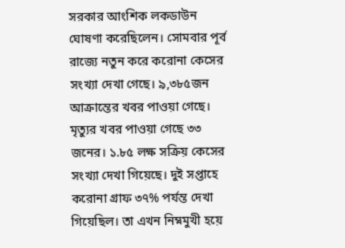সরকার আংশিক লকডাউন ঘোষণা করেছিলেন। সোমবার পূর্ব রাজ্যে নতুন করে করোনা কেসের সংখ্যা দেখা গেছে। ৯,৩৮৫জন আক্রান্তের খবর পাওয়া গেছে। মৃত্যুর খবর পাওয়া গেছে ৩৩ জনের। ১.৮৫ লক্ষ সক্রিয় কেসের সংখ্যা দেখা গিয়েছে। দুই সপ্তাহে করোনা গ্রাফ ৩৭% পর্যন্ত দেখা গিয়েছিল। তা এখন নিম্নমুখী হয়ে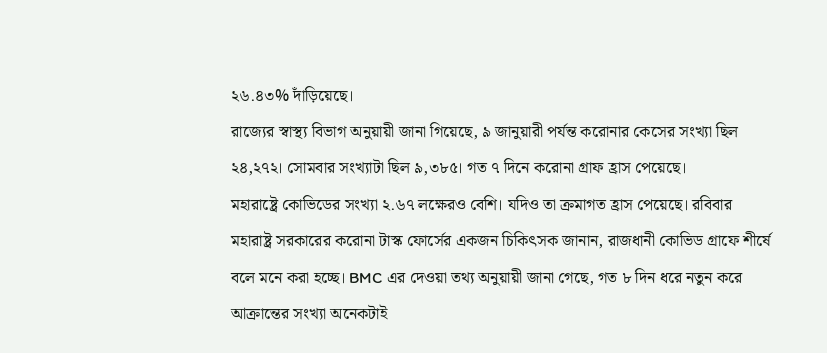২৬.৪৩% দাঁড়িয়েছে।
রাজ্যের স্বাস্থ্য বিভাগ অনুয়ায়ী জানা গিয়েছে, ৯ জানুয়ারী পর্যন্ত করোনার কেসের সংখ্যা ছিল ২৪,২৭২। সোমবার সংখ্যাটা ছিল ৯,৩৮৫। গত ৭ দিনে করোনা গ্রাফ হ্রাস পেয়েছে।
মহারাষ্ট্রে কোভিডের সংখ্যা ২.৬৭ লক্ষেরও বেশি। যদিও তা ক্রমাগত হ্রাস পেয়েছে। রবিবার মহারাষ্ট্র সরকারের করোনা টাস্ক ফোর্সের একজন চিকিৎসক জানান, রাজধানী কোভিড গ্রাফে শীর্ষে বলে মনে করা হচ্ছে। BMC এর দেওয়া তথ্য অনুয়ায়ী জানা গেছে, গত ৮ দিন ধরে নতুন করে আক্রান্তের সংখ্যা অনেকটাই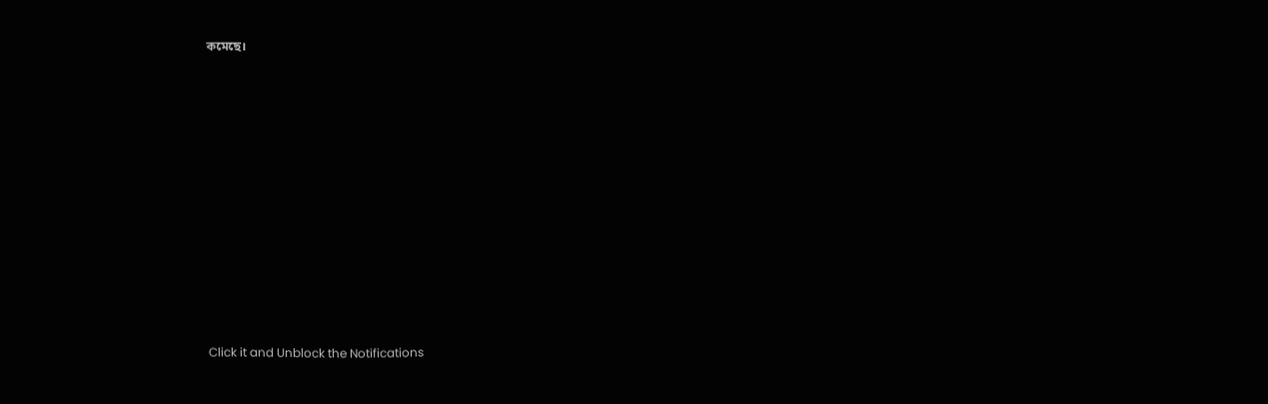কমেছে।












Click it and Unblock the Notifications